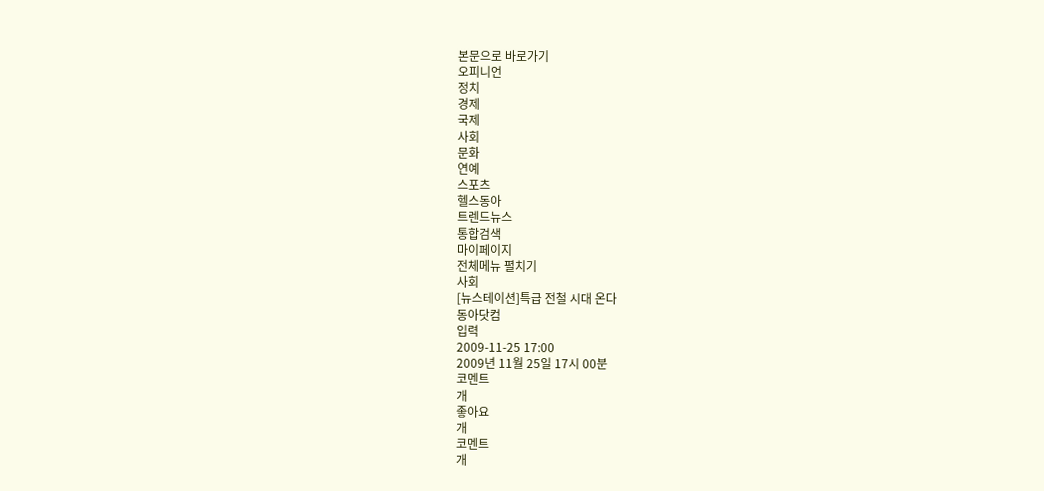본문으로 바로가기
오피니언
정치
경제
국제
사회
문화
연예
스포츠
헬스동아
트렌드뉴스
통합검색
마이페이지
전체메뉴 펼치기
사회
[뉴스테이션]특급 전철 시대 온다
동아닷컴
입력
2009-11-25 17:00
2009년 11월 25일 17시 00분
코멘트
개
좋아요
개
코멘트
개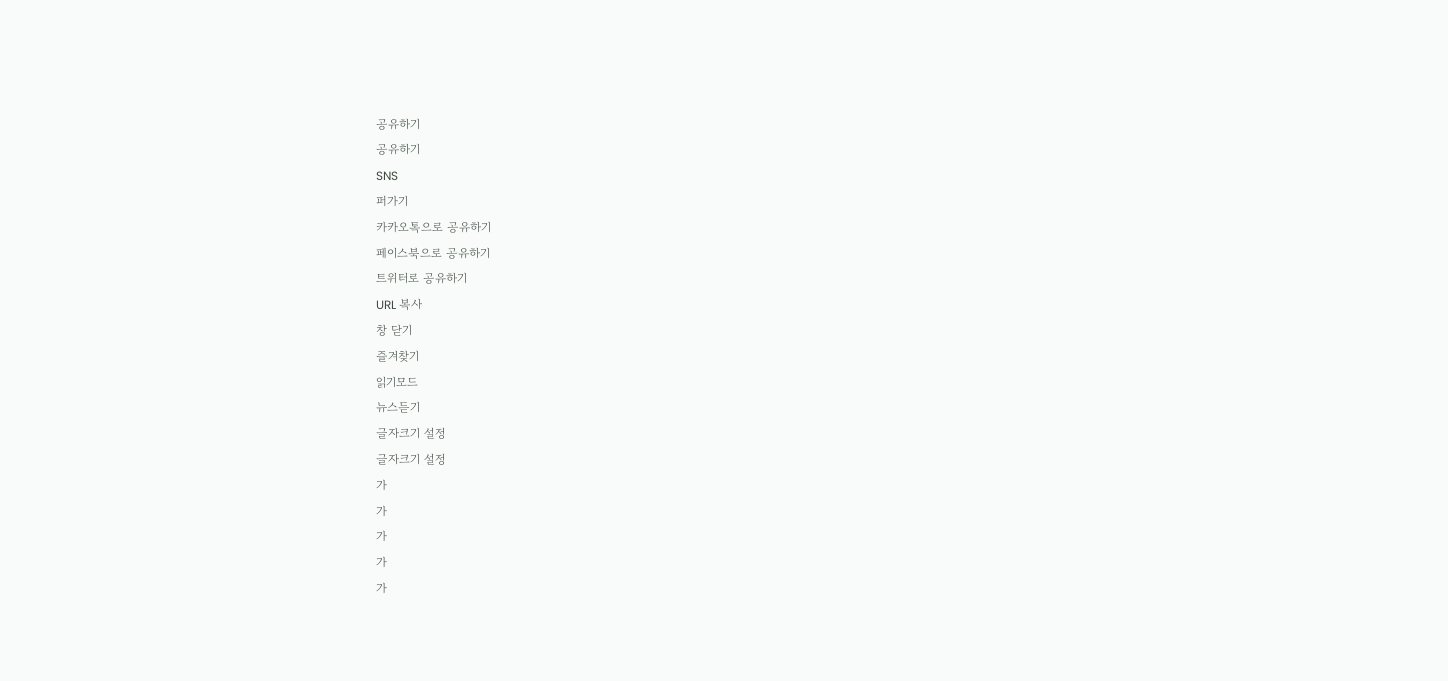공유하기
공유하기
SNS
퍼가기
카카오톡으로 공유하기
페이스북으로 공유하기
트위터로 공유하기
URL 복사
창 닫기
즐겨찾기
읽기모드
뉴스듣기
글자크기 설정
글자크기 설정
가
가
가
가
가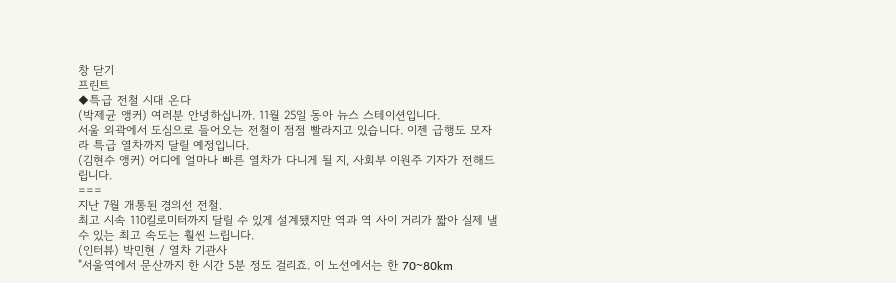창 닫기
프린트
◆특급 전철 시대 온다
(박제균 앵커) 여러분 안녕하십니까. 11월 25일 동아 뉴스 스테이션입니다.
서울 외곽에서 도심으로 들어오는 전철이 점점 빨라지고 있습니다. 이젠 급행도 모자라 특급 열차까지 달릴 예정입니다.
(김현수 앵커) 어디에 얼마나 빠른 열차가 다니게 될 지, 사회부 이원주 기자가 전해드립니다.
===
지난 7월 개통된 경의선 전철.
최고 시속 110킬로미터까지 달릴 수 있게 설계됐지만 역과 역 사이 거리가 짧아 실제 낼 수 있는 최고 속도는 훨씬 느립니다.
(인터뷰) 박민현 / 열차 기관사
"서울역에서 문산까지 한 시간 5분 정도 걸리죠. 이 노선에서는 한 70~80km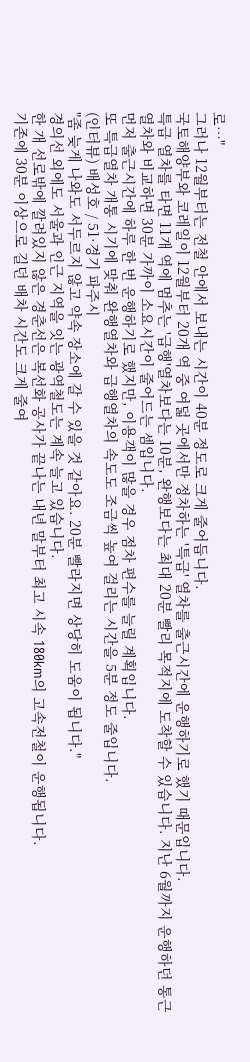로…"
그러나 12월부터는 전철 안에서 보내는 시간이 40분 정도로 크게 줄어듭니다.
국토해양부와 코레일이 12월부터 20개 역 중 여덟 곳에서만 정차하는 '특급' 열차를 출근시간에 운행하기로 했기 때문입니다.
특급 열차를 타면 11개 역에 멈추는 '급행'열차보다는 10분, 완행보다는 최대 20분 빨리 목적지에 도착할 수 있습니다. 지난 6월까지 운행하던 통근
열차와 비교하면 30분 가까이 소요시간이 줄어드는 셈입니다.
먼저 출근시간에 하루 한 번 운행하기로 했지만, 이용객이 많을 경우 점차 편수를 늘릴 계획입니다.
또 특급열차 개통 시기에 맞춰 완행열차와 급행열차의 속도도 조금씩 높여 걸리는 시간을 5분 정도 줄입니다.
(인터뷰) 배성호 / 51·경기 파주시
"좀 늦게 나와도 서두르지 않고 약속 장소에 갈 수 있을 것 같아요. 20분 빨라지면 상당히 도움이 됩니다."
경의선 외에도 서울과 인근 지역을 잇는 광역철도는 계속 늘고 있습니다.
한 개 선로밖에 깔려있지 않은 경춘선은 복선화 공사가 끝나는 내년 말부터 최고 시속 180km의 고속전철이 운행됩니다.
기존에 30분 이상으로 길던 배차 시간도 크게 줄여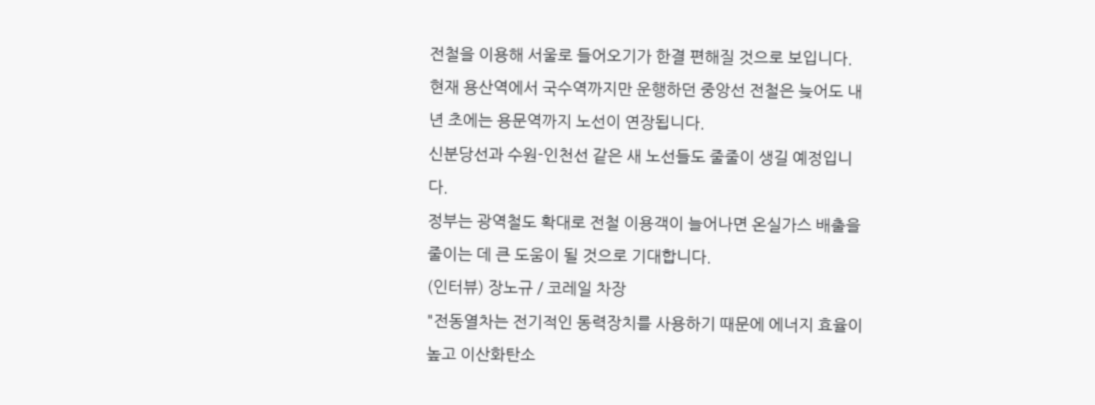전철을 이용해 서울로 들어오기가 한결 편해질 것으로 보입니다.
현재 용산역에서 국수역까지만 운행하던 중앙선 전철은 늦어도 내년 초에는 용문역까지 노선이 연장됩니다.
신분당선과 수원-인천선 같은 새 노선들도 줄줄이 생길 예정입니다.
정부는 광역철도 확대로 전철 이용객이 늘어나면 온실가스 배출을 줄이는 데 큰 도움이 될 것으로 기대합니다.
(인터뷰) 장노규 / 코레일 차장
"전동열차는 전기적인 동력장치를 사용하기 때문에 에너지 효율이 높고 이산화탄소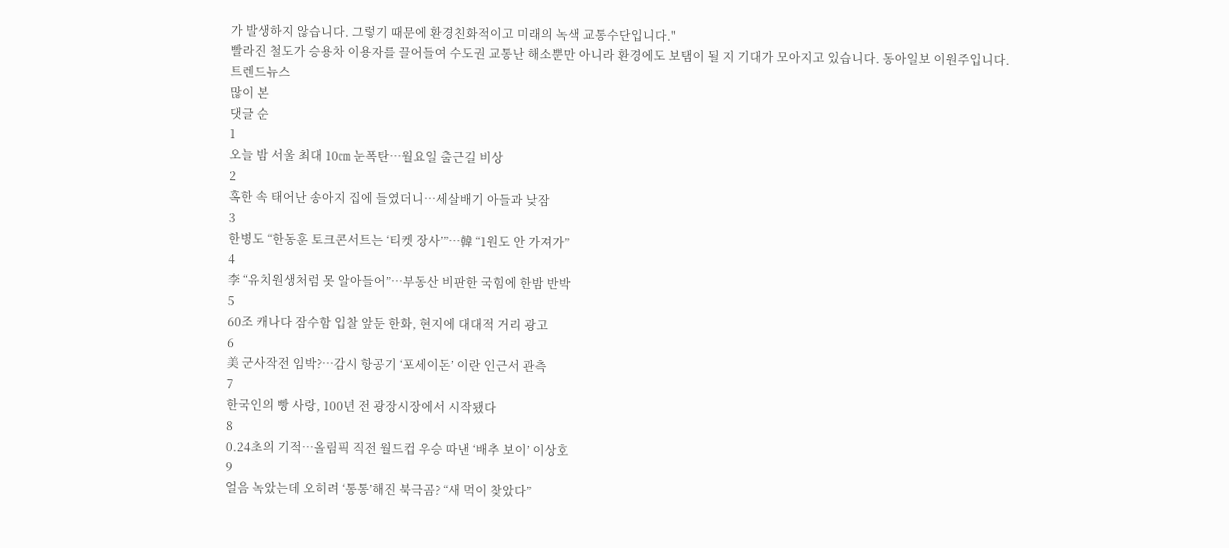가 발생하지 않습니다. 그렇기 때문에 환경친화적이고 미래의 녹색 교통수단입니다."
빨라진 철도가 승용차 이용자를 끌어들여 수도권 교통난 해소뿐만 아니라 환경에도 보탬이 될 지 기대가 모아지고 있습니다. 동아일보 이원주입니다.
트렌드뉴스
많이 본
댓글 순
1
오늘 밤 서울 최대 10㎝ 눈폭탄…월요일 출근길 비상
2
혹한 속 태어난 송아지 집에 들였더니…세살배기 아들과 낮잠
3
한병도 “한동훈 토크콘서트는 ‘티켓 장사’”…韓 “1원도 안 가져가”
4
李 “유치원생처럼 못 알아들어”…부동산 비판한 국힘에 한밤 반박
5
60조 캐나다 잠수함 입찰 앞둔 한화, 현지에 대대적 거리 광고
6
美 군사작전 임박?…감시 항공기 ‘포세이돈’ 이란 인근서 관측
7
한국인의 빵 사랑, 100년 전 광장시장에서 시작됐다
8
0.24초의 기적…올림픽 직전 월드컵 우승 따낸 ‘배추 보이’ 이상호
9
얼음 녹았는데 오히려 ‘통통’해진 북극곰? “새 먹이 찾았다”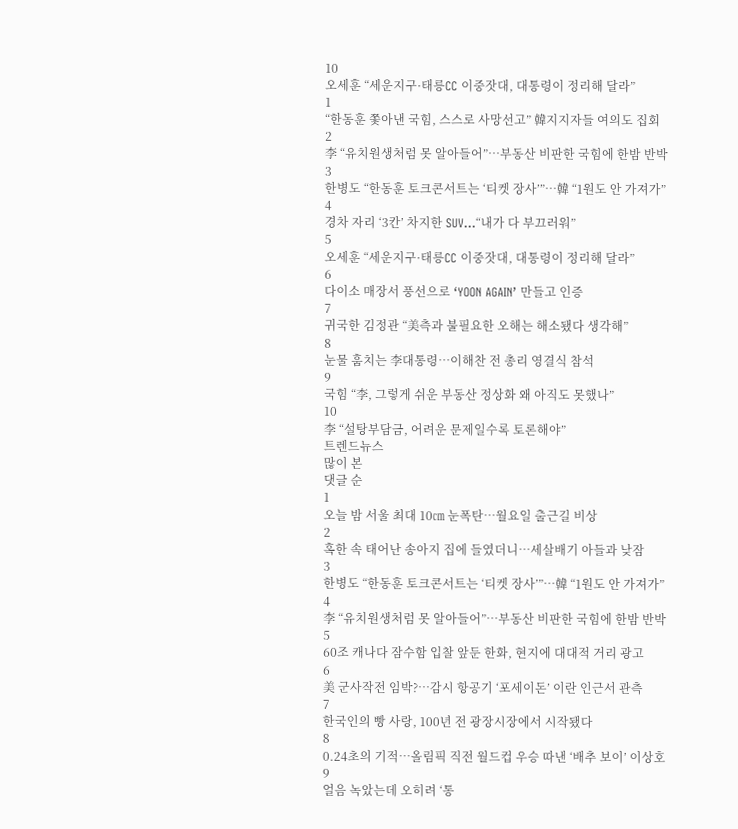10
오세훈 “세운지구·태릉CC 이중잣대, 대통령이 정리해 달라”
1
“한동훈 쫓아낸 국힘, 스스로 사망선고” 韓지지자들 여의도 집회
2
李 “유치원생처럼 못 알아들어”…부동산 비판한 국힘에 한밤 반박
3
한병도 “한동훈 토크콘서트는 ‘티켓 장사’”…韓 “1원도 안 가져가”
4
경차 자리 ‘3칸’ 차지한 SUV…“내가 다 부끄러워”
5
오세훈 “세운지구·태릉CC 이중잣대, 대통령이 정리해 달라”
6
다이소 매장서 풍선으로 ‘YOON AGAIN’ 만들고 인증
7
귀국한 김정관 “美측과 불필요한 오해는 해소됐다 생각해”
8
눈물 훔치는 李대통령…이해찬 전 총리 영결식 참석
9
국힘 “李, 그렇게 쉬운 부동산 정상화 왜 아직도 못했나”
10
李 “설탕부담금, 어려운 문제일수록 토론해야”
트렌드뉴스
많이 본
댓글 순
1
오늘 밤 서울 최대 10㎝ 눈폭탄…월요일 출근길 비상
2
혹한 속 태어난 송아지 집에 들였더니…세살배기 아들과 낮잠
3
한병도 “한동훈 토크콘서트는 ‘티켓 장사’”…韓 “1원도 안 가져가”
4
李 “유치원생처럼 못 알아들어”…부동산 비판한 국힘에 한밤 반박
5
60조 캐나다 잠수함 입찰 앞둔 한화, 현지에 대대적 거리 광고
6
美 군사작전 임박?…감시 항공기 ‘포세이돈’ 이란 인근서 관측
7
한국인의 빵 사랑, 100년 전 광장시장에서 시작됐다
8
0.24초의 기적…올림픽 직전 월드컵 우승 따낸 ‘배추 보이’ 이상호
9
얼음 녹았는데 오히려 ‘통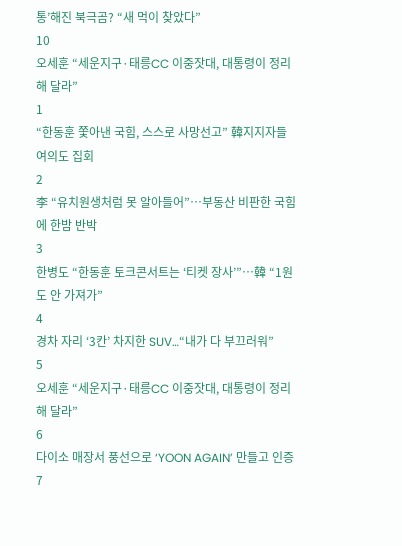통’해진 북극곰? “새 먹이 찾았다”
10
오세훈 “세운지구·태릉CC 이중잣대, 대통령이 정리해 달라”
1
“한동훈 쫓아낸 국힘, 스스로 사망선고” 韓지지자들 여의도 집회
2
李 “유치원생처럼 못 알아들어”…부동산 비판한 국힘에 한밤 반박
3
한병도 “한동훈 토크콘서트는 ‘티켓 장사’”…韓 “1원도 안 가져가”
4
경차 자리 ‘3칸’ 차지한 SUV…“내가 다 부끄러워”
5
오세훈 “세운지구·태릉CC 이중잣대, 대통령이 정리해 달라”
6
다이소 매장서 풍선으로 ‘YOON AGAIN’ 만들고 인증
7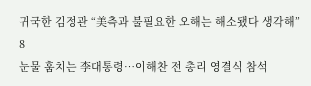귀국한 김정관 “美측과 불필요한 오해는 해소됐다 생각해”
8
눈물 훔치는 李대통령…이해찬 전 총리 영결식 참석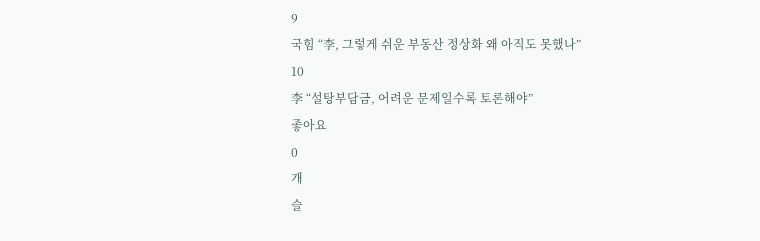9
국힘 “李, 그렇게 쉬운 부동산 정상화 왜 아직도 못했나”
10
李 “설탕부담금, 어려운 문제일수록 토론해야”
좋아요
0
개
슬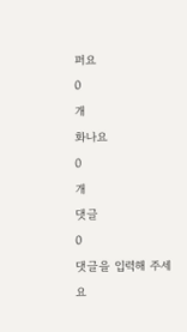퍼요
0
개
화나요
0
개
댓글
0
댓글을 입력해 주세요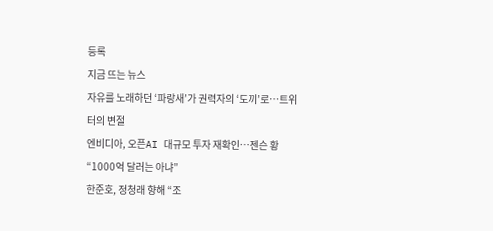등록
지금 뜨는 뉴스
자유를 노래하던 ‘파랑새’가 권력자의 ‘도끼’로…트위터의 변절
엔비디아, 오픈AI 대규모 투자 재확인…젠슨 황 “1000억 달러는 아냐”
한준호, 정청래 향해 “조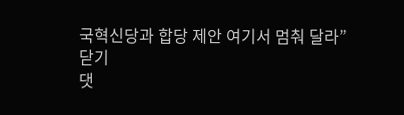국혁신당과 합당 제안 여기서 멈춰 달라”
닫기
댓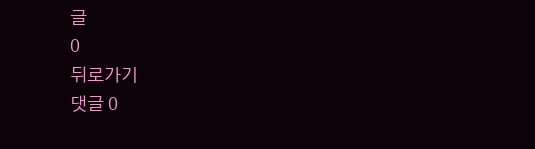글
0
뒤로가기
댓글 0